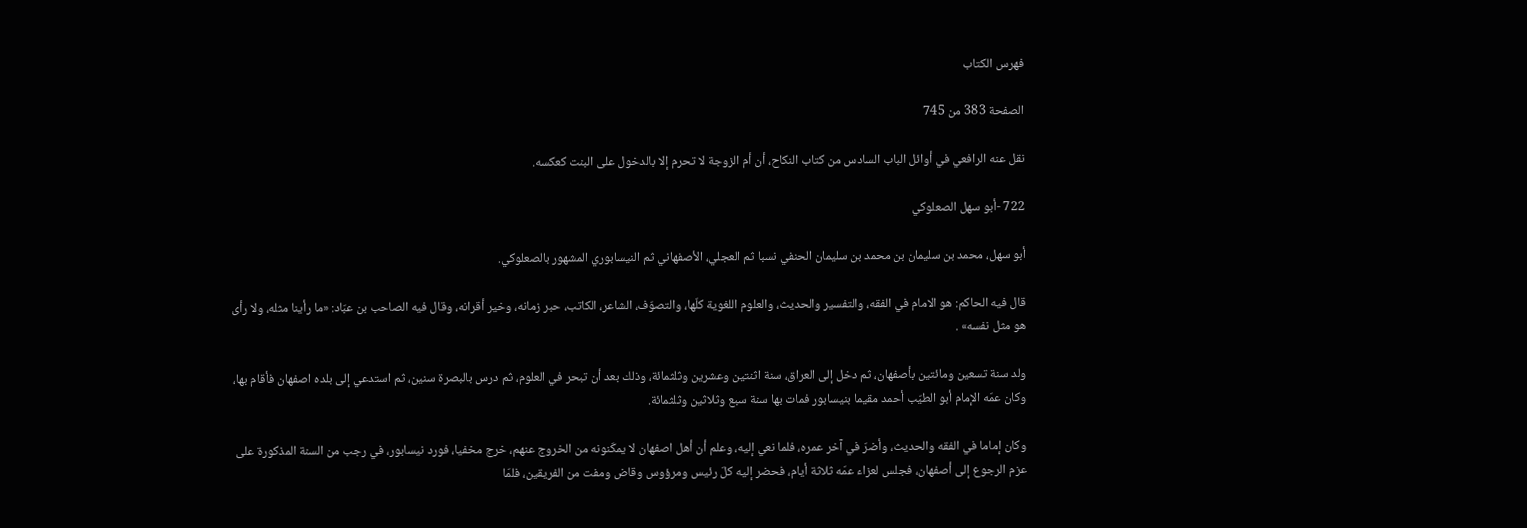فهرس الكتاب

الصفحة 383 من 745

نقل عنه الرافعي في أوائل الباب السادس من كتاب النكاح، أن أم الزوجة لا تحرم إلا بالدخول على البنت كعكسه.

722 -أبو سهل الصعلوكي

أبو سهل، محمد بن سليمان بن محمد بن سليمان الحنفي نسبا ثم العجلي، الأصفهاني ثم النيسابوري المشهور بالصعلوكي.

قال فيه الحاكم: هو الامام في الفقه، والتفسير والحديث، والعلوم اللغوية كلّها، والتصوّف، الشاعر، الكاتب، حبر زمانه، وخير أقرانه، وقال فيه الصاحب بن عبّاد: «ما رأينا مثله، ولا رأى هو مثل نفسه» .

ولد سنة تسعين ومائتين بأصفهان، ثم دخل إلى العراق، سنة اثنتين وعشرين وثلثمائة، وذلك بعد أن تبحر في العلوم، ثم درس بالبصرة سنين، ثم استدعي إلى بلده اصفهان فأقام بها، وكان عمّه الإمام أبو الطيّب أحمد مقيما بنيسابور فمات بها سنة سبع وثلاثين وثلثمائة.

وكان إماما في الفقه والحديث، وأضرّ في آخر عمره، فلما نعي إليه، وعلم أن أهل اصفهان لا يمكّنونه من الخروج عنهم، خرج مخفيا، فورد نيسابور، في رجب من السنة المذكورة على عزم الرجوع إلى أصفهان، فجلس لعزاء عمّه ثلاثة أيام، فحضر إليه كلّ رئيس ومرؤوس وقاض ومفت من الفريقين، فلمّا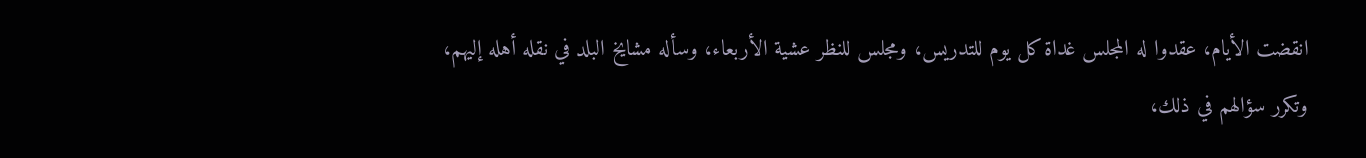انقضت الأيام، عقدوا له المجلس غداة كل يوم للتدريس، ومجلس للنظر عشية الأربعاء، وسأله مشايخ البلد في نقله أهله إليهم، وتكرر سؤالهم في ذلك،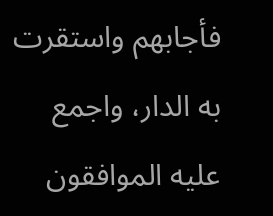فأجابهم واستقرت به الدار، واجمع عليه الموافقون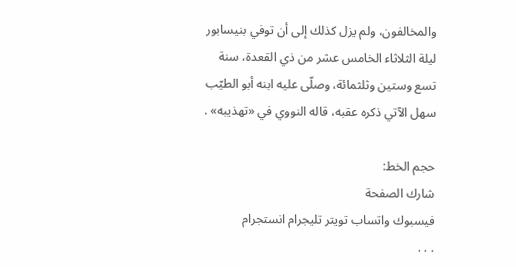والمخالفون، ولم يزل كذلك إلى أن توفي بنيسابور ليلة الثلاثاء الخامس عشر من ذي القعدة، سنة تسع وستين وثلثمائة، وصلّى عليه ابنه أبو الطيّب سهل الآتي ذكره عقبه، قاله النووي في «تهذيبه» .

حجم الخط:
شارك الصفحة
فيسبوك واتساب تويتر تليجرام انستجرام
. . .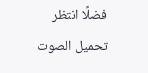فضلًا انتظر تحميل الصوت